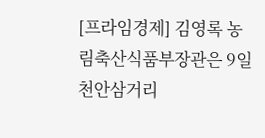[프라임경제] 김영록 농림축산식품부장관은 9일 천안삼거리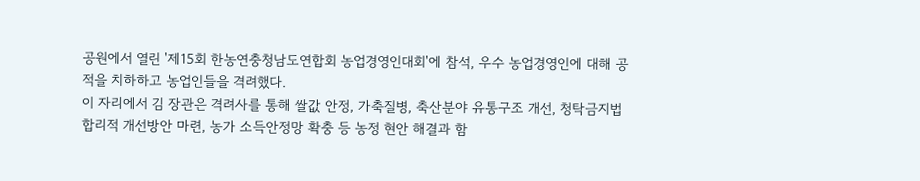공원에서 열린 '제15회 한농연충청남도연합회 농업경영인대회'에 참석, 우수 농업경영인에 대해 공적을 치하하고 농업인들을 격려했다.
이 자리에서 김 장관은 격려사를 통해 쌀값 안정, 가축질병, 축산분야 유통구조 개선, 청탁금지법 합리적 개선방안 마련, 농가 소득안정망 확충 등 농정 현안 해결과 함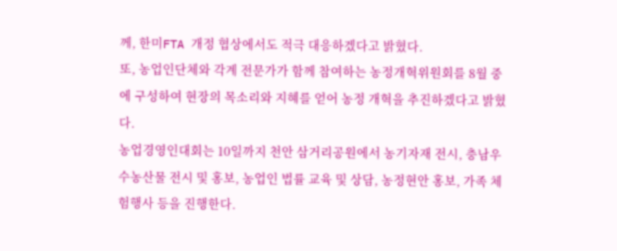께, 한미FTA 개정 협상에서도 적극 대응하겠다고 밝혔다.
또, 농업인단체와 각계 전문가가 함께 참여하는 농정개혁위원회를 8월 중에 구성하여 현장의 목소리와 지혜를 얻어 농정 개혁을 추진하겠다고 밝혔다.
농업경영인대회는 10일까지 천안 삼거리공원에서 농기자재 전시, 충남우수농산물 전시 및 홍보, 농업인 법률 교육 및 상담, 농정현안 홍보, 가족 체험행사 등을 진행한다.